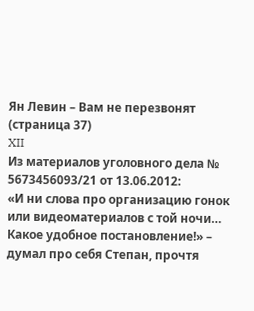Ян Левин – Вам не перезвонят (страница 37)
XII
Из материалов уголовного дела № 5673456093/21 от 13.06.2012:
«И ни слова про организацию гонок или видеоматериалов с той ночи… Какое удобное постановление!» – думал про себя Степан, прочтя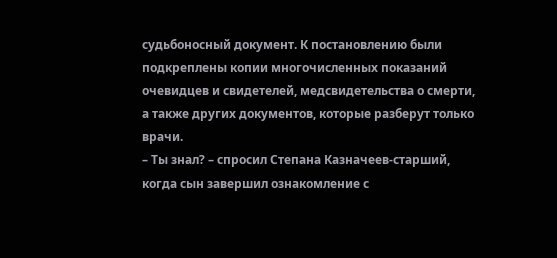судьбоносный документ. К постановлению были подкреплены копии многочисленных показаний очевидцев и свидетелей, медсвидетельства о смерти, а также других документов, которые разберут только врачи.
– Ты знал? – спросил Степана Казначеев-старший, когда сын завершил ознакомление с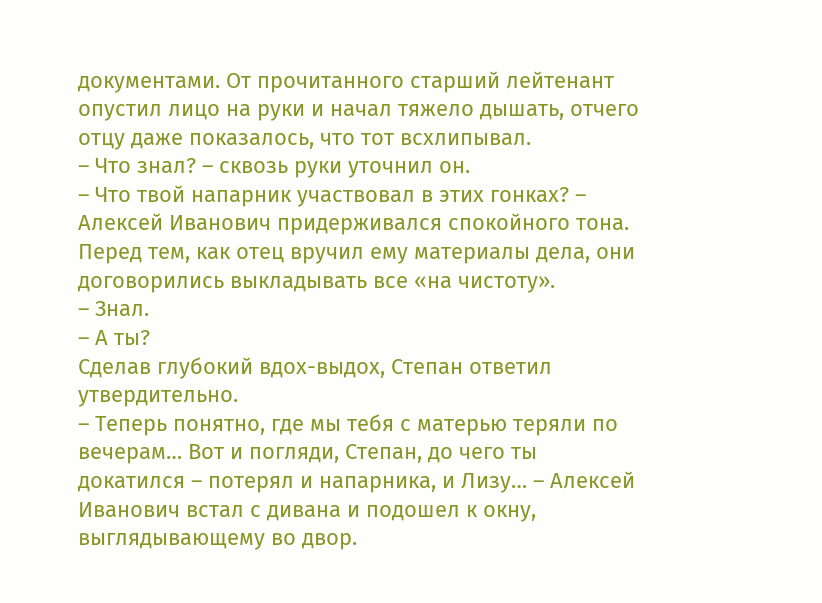документами. От прочитанного старший лейтенант опустил лицо на руки и начал тяжело дышать, отчего отцу даже показалось, что тот всхлипывал.
– Что знал? – сквозь руки уточнил он.
– Что твой напарник участвовал в этих гонках? – Алексей Иванович придерживался спокойного тона. Перед тем, как отец вручил ему материалы дела, они договорились выкладывать все «на чистоту».
– Знал.
– А ты?
Сделав глубокий вдох-выдох, Степан ответил утвердительно.
– Теперь понятно, где мы тебя с матерью теряли по вечерам… Вот и погляди, Степан, до чего ты докатился – потерял и напарника, и Лизу… – Алексей Иванович встал с дивана и подошел к окну, выглядывающему во двор.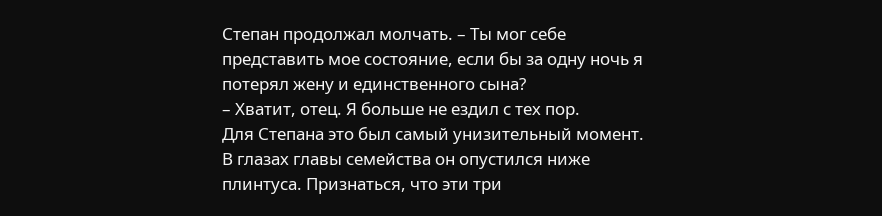Степан продолжал молчать. – Ты мог себе представить мое состояние, если бы за одну ночь я потерял жену и единственного сына?
– Хватит, отец. Я больше не ездил с тех пор.
Для Степана это был самый унизительный момент. В глазах главы семейства он опустился ниже плинтуса. Признаться, что эти три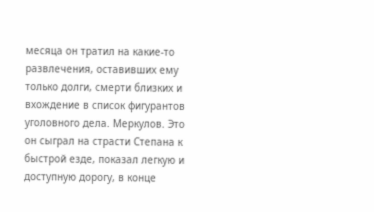месяца он тратил на какие-то развлечения, оставивших ему только долги, смерти близких и вхождение в список фигурантов уголовного дела. Меркулов. Это он сыграл на страсти Степана к быстрой езде, показал легкую и доступную дорогу, в конце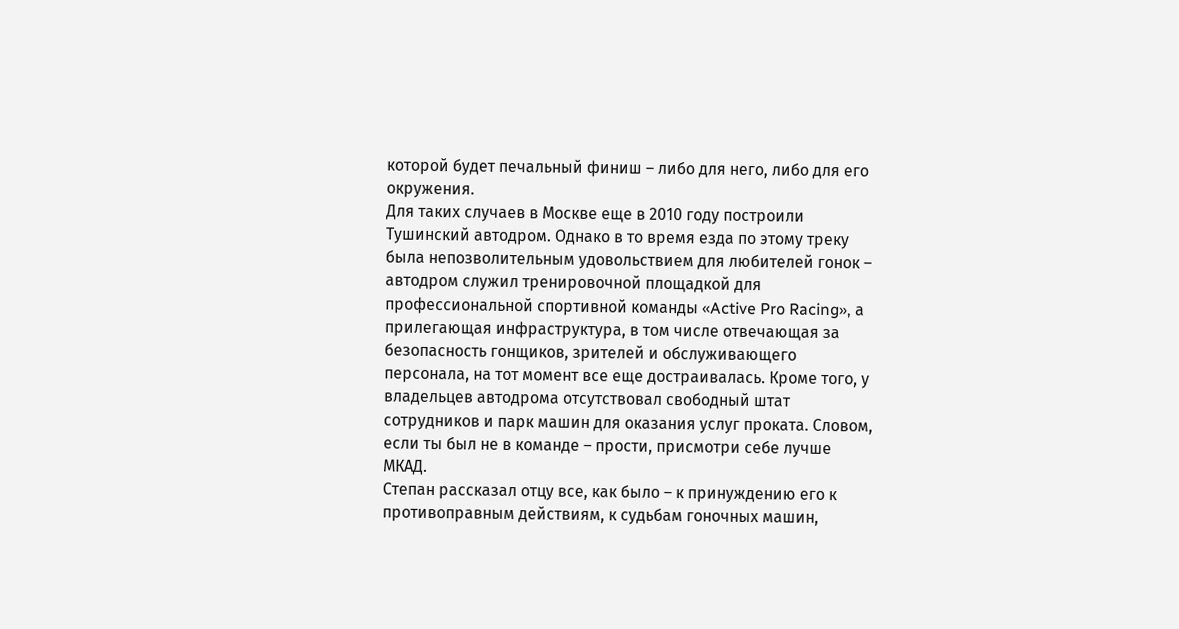которой будет печальный финиш – либо для него, либо для его окружения.
Для таких случаев в Москве еще в 2010 году построили Тушинский автодром. Однако в то время езда по этому треку была непозволительным удовольствием для любителей гонок – автодром служил тренировочной площадкой для профессиональной спортивной команды «Active Pro Racing», а прилегающая инфраструктура, в том числе отвечающая за безопасность гонщиков, зрителей и обслуживающего персонала, на тот момент все еще достраивалась. Кроме того, у владельцев автодрома отсутствовал свободный штат сотрудников и парк машин для оказания услуг проката. Словом, если ты был не в команде – прости, присмотри себе лучше МКАД.
Степан рассказал отцу все, как было – к принуждению его к противоправным действиям, к судьбам гоночных машин,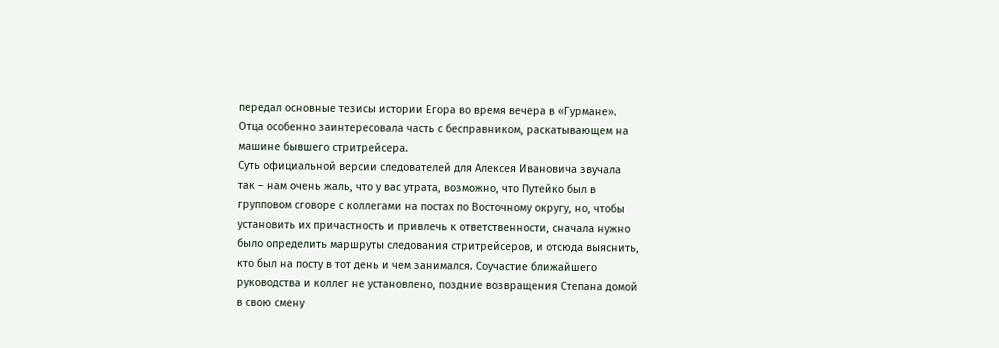передал основные тезисы истории Егора во время вечера в «Гурмане». Отца особенно заинтересовала часть с бесправником, раскатывающем на машине бывшего стритрейсера.
Суть официальной версии следователей для Алексея Ивановича звучала так – нам очень жаль, что у вас утрата, возможно, что Путейко был в групповом сговоре с коллегами на постах по Восточному округу, но, чтобы установить их причастность и привлечь к ответственности, сначала нужно было определить маршруты следования стритрейсеров, и отсюда выяснить, кто был на посту в тот день и чем занимался. Соучастие ближайшего руководства и коллег не установлено, поздние возвращения Степана домой в свою смену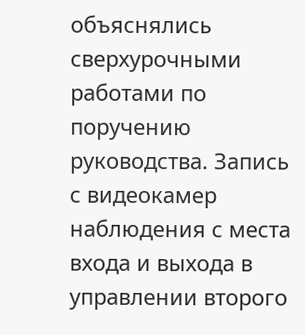объяснялись сверхурочными работами по поручению руководства. Запись с видеокамер наблюдения с места входа и выхода в управлении второго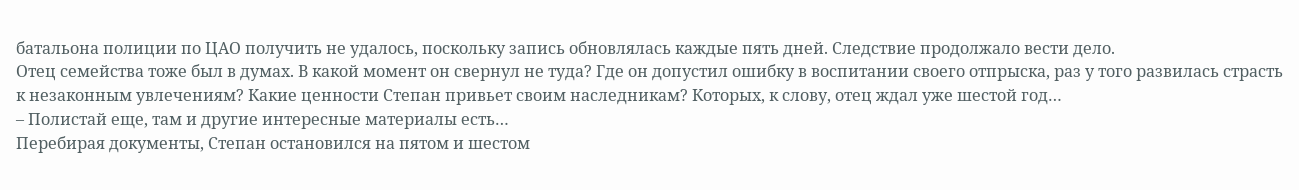батальона полиции по ЦАО получить не удалось, поскольку запись обновлялась каждые пять дней. Следствие продолжало вести дело.
Отец семейства тоже был в думах. В какой момент он свернул не туда? Где он допустил ошибку в воспитании своего отпрыска, раз у того развилась страсть к незаконным увлечениям? Какие ценности Степан привьет своим наследникам? Которых, к слову, отец ждал уже шестой год…
– Полистай еще, там и другие интересные материалы есть…
Перебирая документы, Степан остановился на пятом и шестом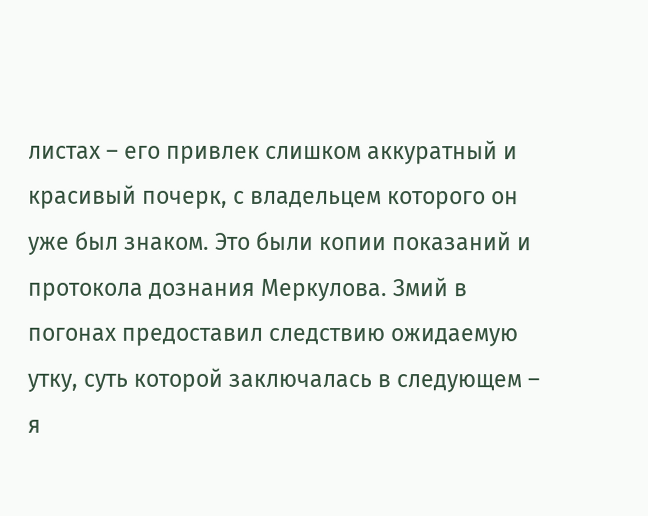листах – его привлек слишком аккуратный и красивый почерк, с владельцем которого он уже был знаком. Это были копии показаний и протокола дознания Меркулова. Змий в погонах предоставил следствию ожидаемую утку, суть которой заключалась в следующем – я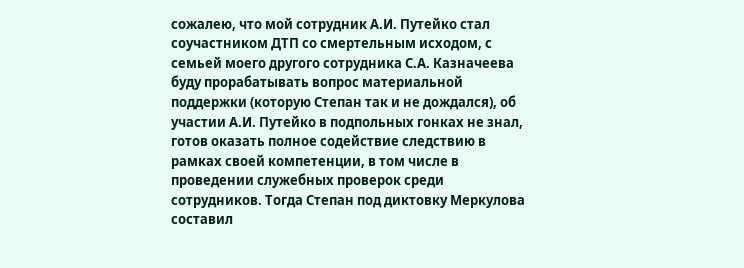сожалею, что мой сотрудник А.И. Путейко стал соучастником ДТП со смертельным исходом, с семьей моего другого сотрудника С.А. Казначеева буду прорабатывать вопрос материальной поддержки (которую Степан так и не дождался), об участии А.И. Путейко в подпольных гонках не знал, готов оказать полное содействие следствию в рамках своей компетенции, в том числе в проведении служебных проверок среди сотрудников. Тогда Степан под диктовку Меркулова составил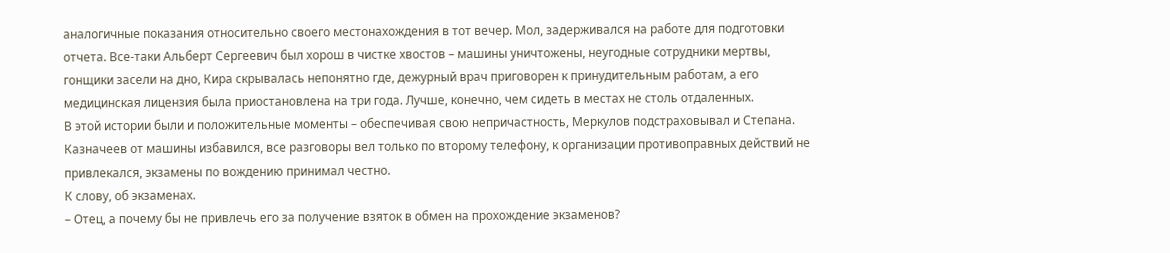аналогичные показания относительно своего местонахождения в тот вечер. Мол, задерживался на работе для подготовки отчета. Все-таки Альберт Сергеевич был хорош в чистке хвостов – машины уничтожены, неугодные сотрудники мертвы, гонщики засели на дно, Кира скрывалась непонятно где, дежурный врач приговорен к принудительным работам, а его медицинская лицензия была приостановлена на три года. Лучше, конечно, чем сидеть в местах не столь отдаленных.
В этой истории были и положительные моменты – обеспечивая свою непричастность, Меркулов подстраховывал и Степана. Казначеев от машины избавился, все разговоры вел только по второму телефону, к организации противоправных действий не привлекался, экзамены по вождению принимал честно.
К слову, об экзаменах.
– Отец, а почему бы не привлечь его за получение взяток в обмен на прохождение экзаменов?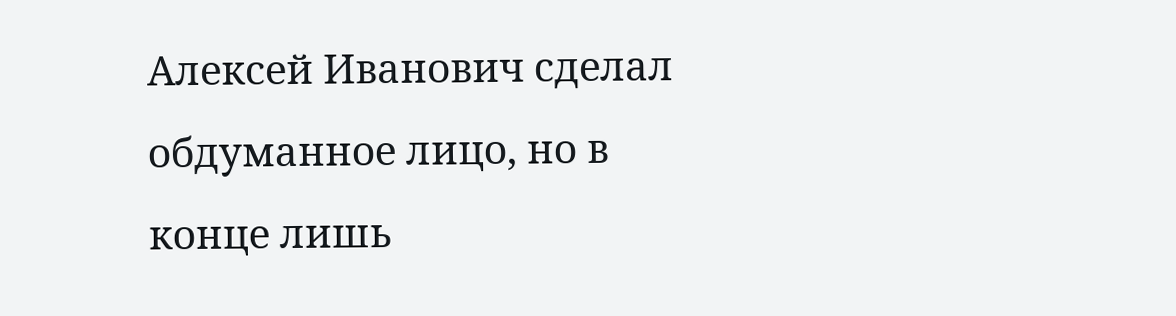Алексей Иванович сделал обдуманное лицо, но в конце лишь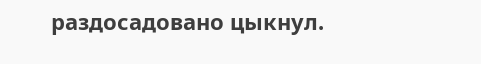раздосадовано цыкнул.